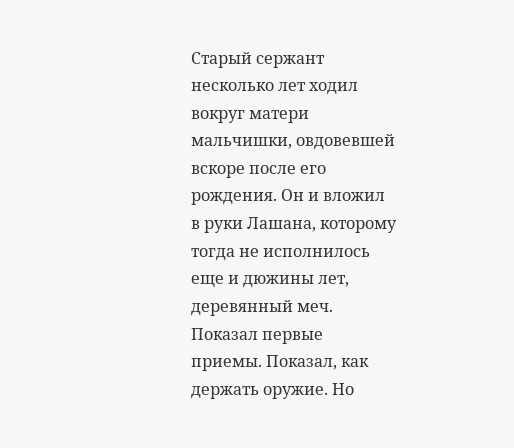Старый сержант несколько лет ходил вокруг матери мальчишки, овдовевшей вскоре после его рождения. Он и вложил в руки Лашана, которому тогда не исполнилось еще и дюжины лет, деревянный меч. Показал первые приемы. Показал, как держать оружие. Но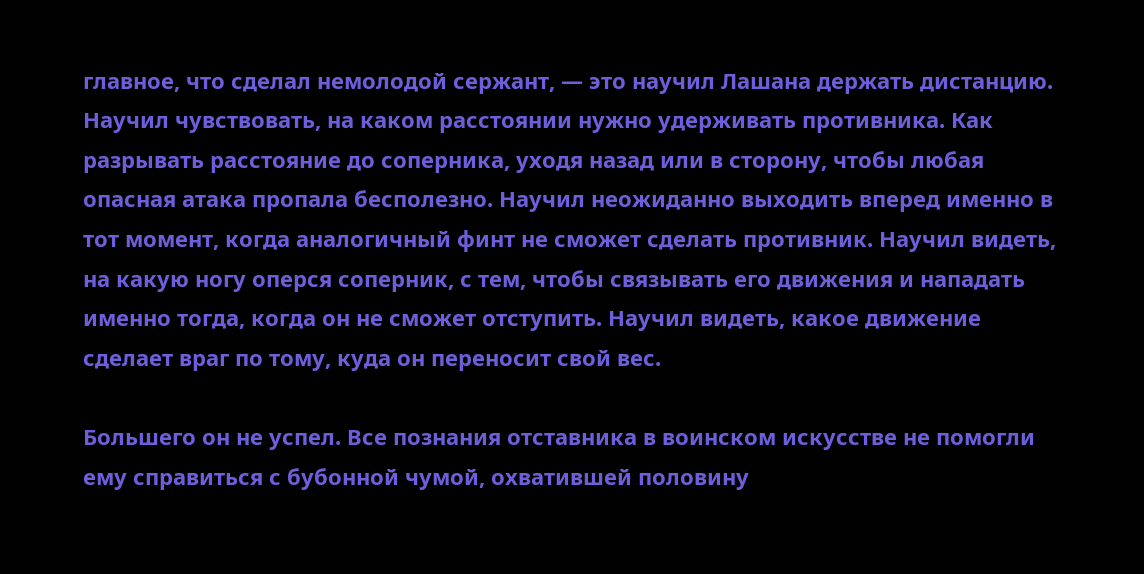главное, что сделал немолодой сержант, — это научил Лашана держать дистанцию. Научил чувствовать, на каком расстоянии нужно удерживать противника. Как разрывать расстояние до соперника, уходя назад или в сторону, чтобы любая опасная атака пропала бесполезно. Научил неожиданно выходить вперед именно в тот момент, когда аналогичный финт не сможет сделать противник. Научил видеть, на какую ногу оперся соперник, с тем, чтобы связывать его движения и нападать именно тогда, когда он не сможет отступить. Научил видеть, какое движение сделает враг по тому, куда он переносит свой вес.

Большего он не успел. Все познания отставника в воинском искусстве не помогли ему справиться с бубонной чумой, охватившей половину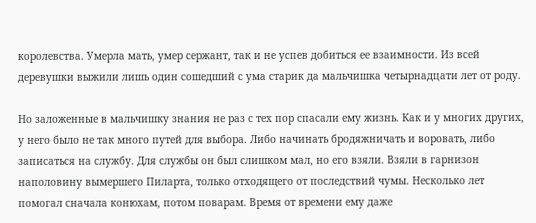королевства. Умерла мать, умер сержант, так и не успев добиться ее взаимности. Из всей деревушки выжили лишь один сошедший с ума старик да мальчишка четырнадцати лет от роду.

Но заложенные в мальчишку знания не раз с тех пор спасали ему жизнь. Как и у многих других, у него было не так много путей для выбора. Либо начинать бродяжничать и воровать, либо записаться на службу. Для службы он был слишком мал, но его взяли. Взяли в гарнизон наполовину вымершего Пиларта, только отходящего от последствий чумы. Несколько лет помогал сначала конюхам, потом поварам. Время от времени ему даже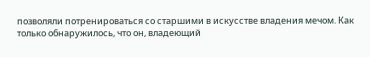позволяли потренироваться со старшими в искусстве владения мечом. Как только обнаружилось, что он, владеющий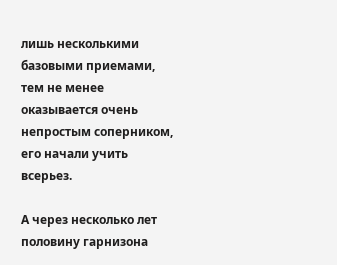лишь несколькими базовыми приемами, тем не менее оказывается очень непростым соперником, его начали учить всерьез.

А через несколько лет половину гарнизона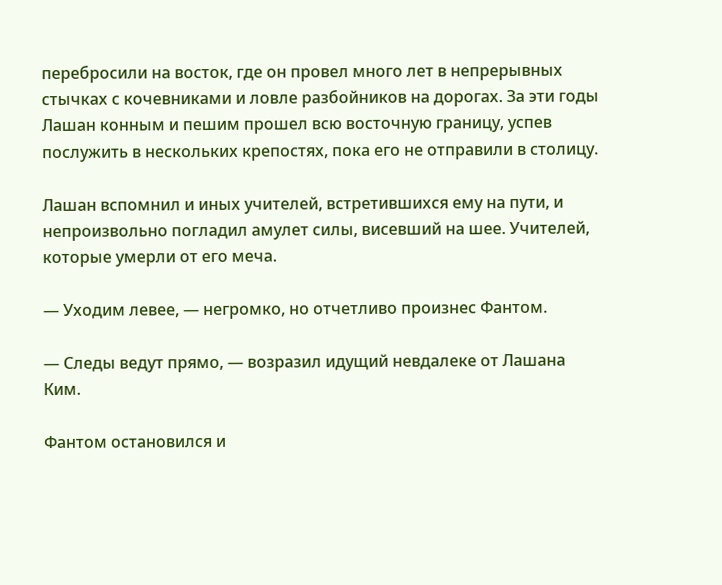перебросили на восток, где он провел много лет в непрерывных стычках с кочевниками и ловле разбойников на дорогах. За эти годы Лашан конным и пешим прошел всю восточную границу, успев послужить в нескольких крепостях, пока его не отправили в столицу.

Лашан вспомнил и иных учителей, встретившихся ему на пути, и непроизвольно погладил амулет силы, висевший на шее. Учителей, которые умерли от его меча.

— Уходим левее, — негромко, но отчетливо произнес Фантом.

— Следы ведут прямо, — возразил идущий невдалеке от Лашана Ким.

Фантом остановился и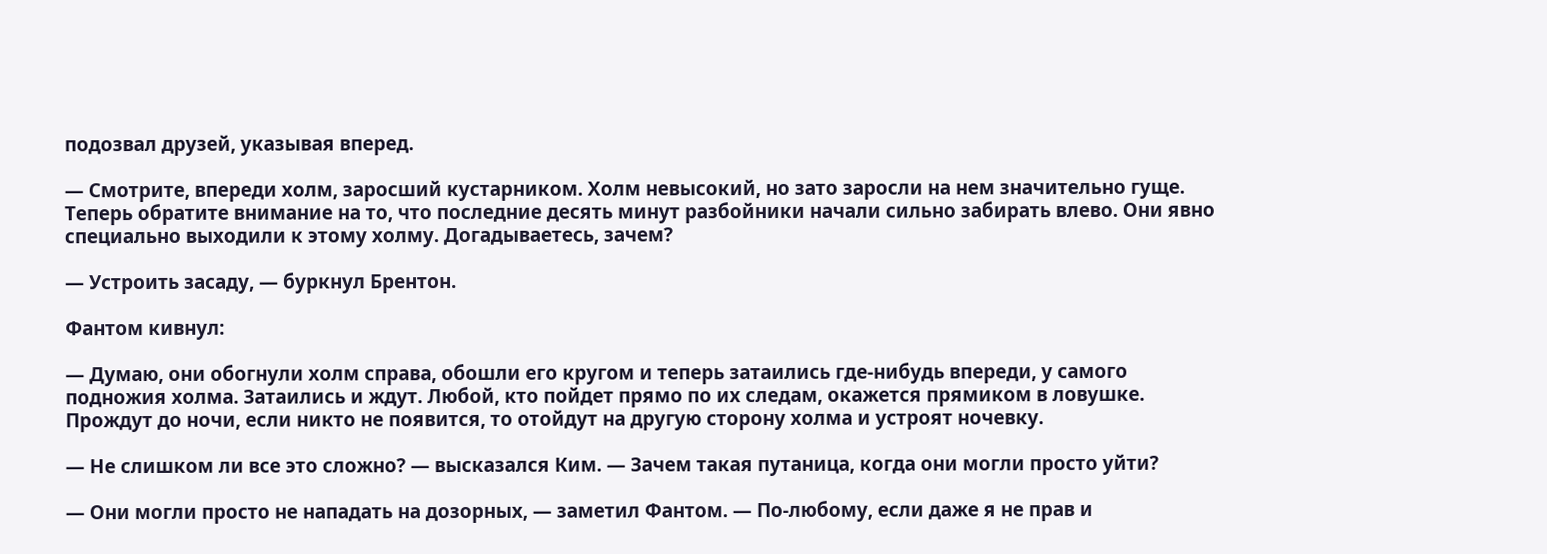подозвал друзей, указывая вперед.

— Смотрите, впереди холм, заросший кустарником. Холм невысокий, но зато заросли на нем значительно гуще. Теперь обратите внимание на то, что последние десять минут разбойники начали сильно забирать влево. Они явно специально выходили к этому холму. Догадываетесь, зачем?

— Устроить засаду, — буркнул Брентон.

Фантом кивнул:

— Думаю, они обогнули холм справа, обошли его кругом и теперь затаились где-нибудь впереди, у самого подножия холма. Затаились и ждут. Любой, кто пойдет прямо по их следам, окажется прямиком в ловушке. Прождут до ночи, если никто не появится, то отойдут на другую сторону холма и устроят ночевку.

— Не слишком ли все это сложно? — высказался Ким. — Зачем такая путаница, когда они могли просто уйти?

— Они могли просто не нападать на дозорных, — заметил Фантом. — По-любому, если даже я не прав и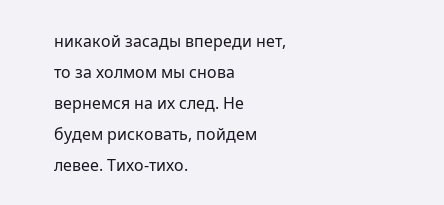никакой засады впереди нет, то за холмом мы снова вернемся на их след. Не будем рисковать, пойдем левее. Тихо-тихо.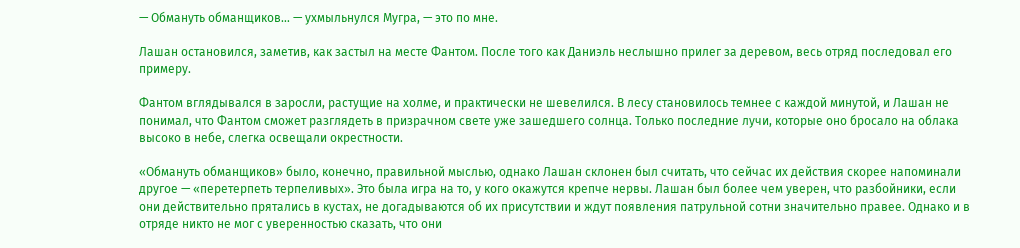— Обмануть обманщиков… — ухмыльнулся Мугра, — это по мне.

Лашан остановился, заметив, как застыл на месте Фантом. После того как Даниэль неслышно прилег за деревом, весь отряд последовал его примеру.

Фантом вглядывался в заросли, растущие на холме, и практически не шевелился. В лесу становилось темнее с каждой минутой, и Лашан не понимал, что Фантом сможет разглядеть в призрачном свете уже зашедшего солнца. Только последние лучи, которые оно бросало на облака высоко в небе, слегка освещали окрестности.

«Обмануть обманщиков» было, конечно, правильной мыслью, однако Лашан склонен был считать, что сейчас их действия скорее напоминали другое — «перетерпеть терпеливых». Это была игра на то, у кого окажутся крепче нервы. Лашан был более чем уверен, что разбойники, если они действительно прятались в кустах, не догадываются об их присутствии и ждут появления патрульной сотни значительно правее. Однако и в отряде никто не мог с уверенностью сказать, что они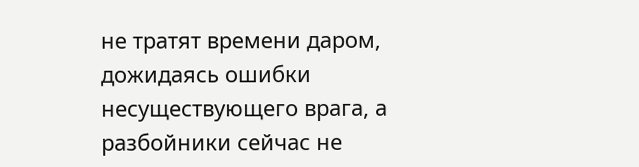не тратят времени даром, дожидаясь ошибки несуществующего врага, а разбойники сейчас не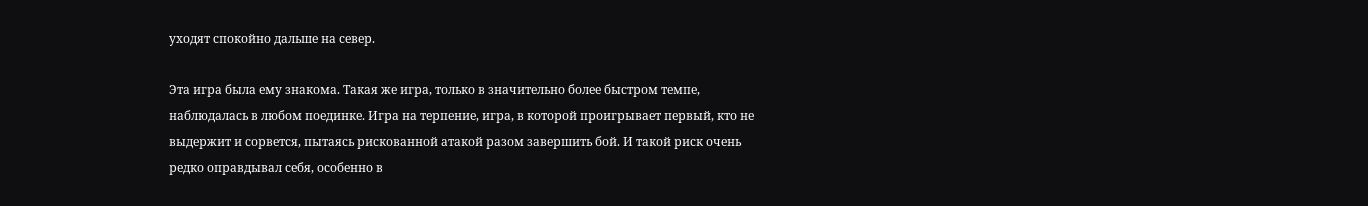уходят спокойно дальше на север.

Эта игра была ему знакома. Такая же игра, только в значительно более быстром темпе, наблюдалась в любом поединке. Игра на терпение, игра, в которой проигрывает первый, кто не выдержит и сорвется, пытаясь рискованной атакой разом завершить бой. И такой риск очень редко оправдывал себя, особенно в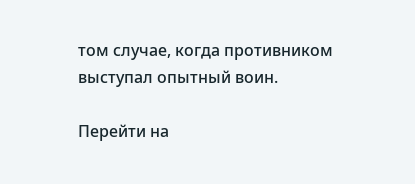том случае, когда противником выступал опытный воин.

Перейти на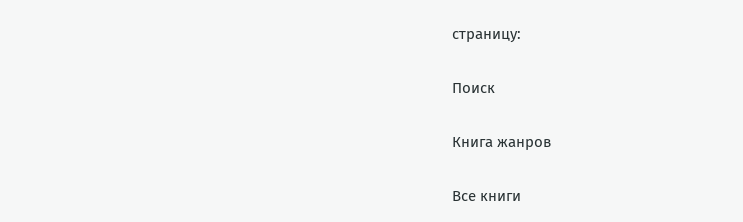страницу:

Поиск

Книга жанров

Все книги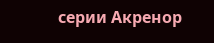серии Акренор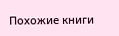Похожие книги